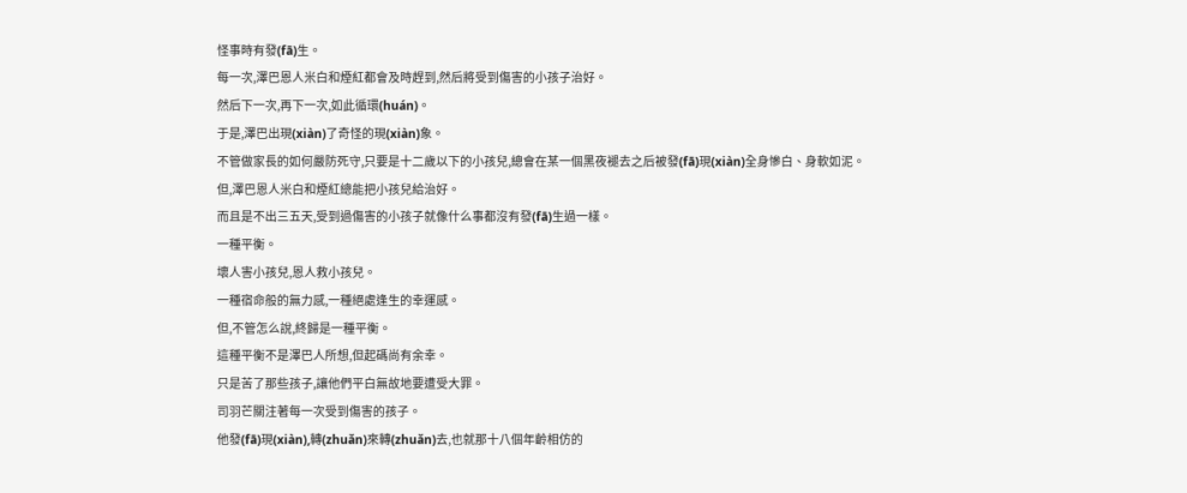怪事時有發(fā)生。
每一次,澤巴恩人米白和煙紅都會及時趕到,然后將受到傷害的小孩子治好。
然后下一次,再下一次,如此循環(huán)。
于是,澤巴出現(xiàn)了奇怪的現(xiàn)象。
不管做家長的如何嚴防死守,只要是十二歲以下的小孩兒,總會在某一個黑夜褪去之后被發(fā)現(xiàn)全身慘白、身軟如泥。
但,澤巴恩人米白和煙紅總能把小孩兒給治好。
而且是不出三五天,受到過傷害的小孩子就像什么事都沒有發(fā)生過一樣。
一種平衡。
壞人害小孩兒,恩人救小孩兒。
一種宿命般的無力感,一種絕處逢生的幸運感。
但,不管怎么說,終歸是一種平衡。
這種平衡不是澤巴人所想,但起碼尚有余幸。
只是苦了那些孩子,讓他們平白無故地要遭受大罪。
司羽芒關注著每一次受到傷害的孩子。
他發(fā)現(xiàn),轉(zhuǎn)來轉(zhuǎn)去,也就那十八個年齡相仿的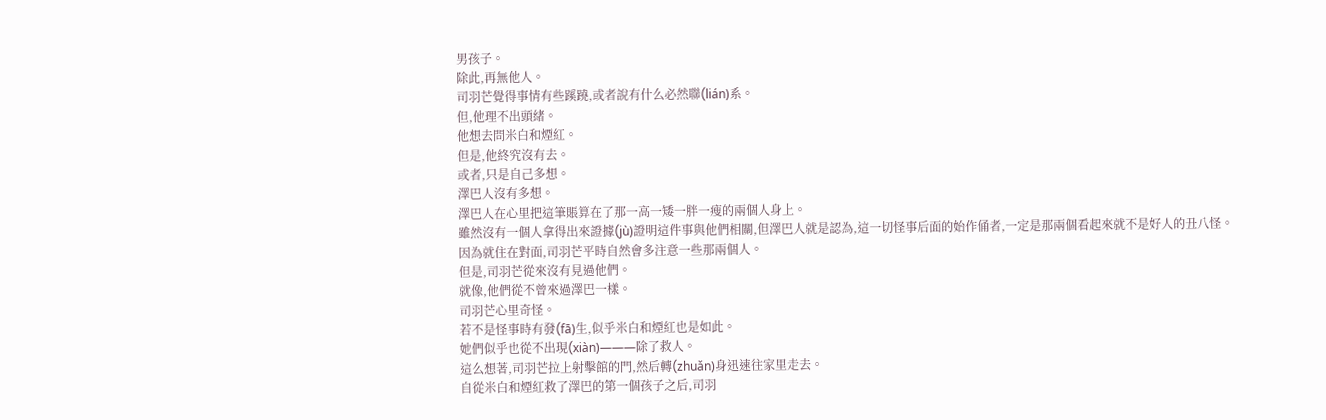男孩子。
除此,再無他人。
司羽芒覺得事情有些蹊蹺,或者說有什么必然聯(lián)系。
但,他理不出頭緒。
他想去問米白和煙紅。
但是,他終究沒有去。
或者,只是自己多想。
澤巴人沒有多想。
澤巴人在心里把這筆賬算在了那一高一矮一胖一瘦的兩個人身上。
雖然沒有一個人拿得出來證據(jù)證明這件事與他們相關,但澤巴人就是認為,這一切怪事后面的始作俑者,一定是那兩個看起來就不是好人的丑八怪。
因為就住在對面,司羽芒平時自然會多注意一些那兩個人。
但是,司羽芒從來沒有見過他們。
就像,他們從不曾來過澤巴一樣。
司羽芒心里奇怪。
若不是怪事時有發(fā)生,似乎米白和煙紅也是如此。
她們似乎也從不出現(xiàn)———除了救人。
這么想著,司羽芒拉上射擊館的門,然后轉(zhuǎn)身迅速往家里走去。
自從米白和煙紅救了澤巴的第一個孩子之后,司羽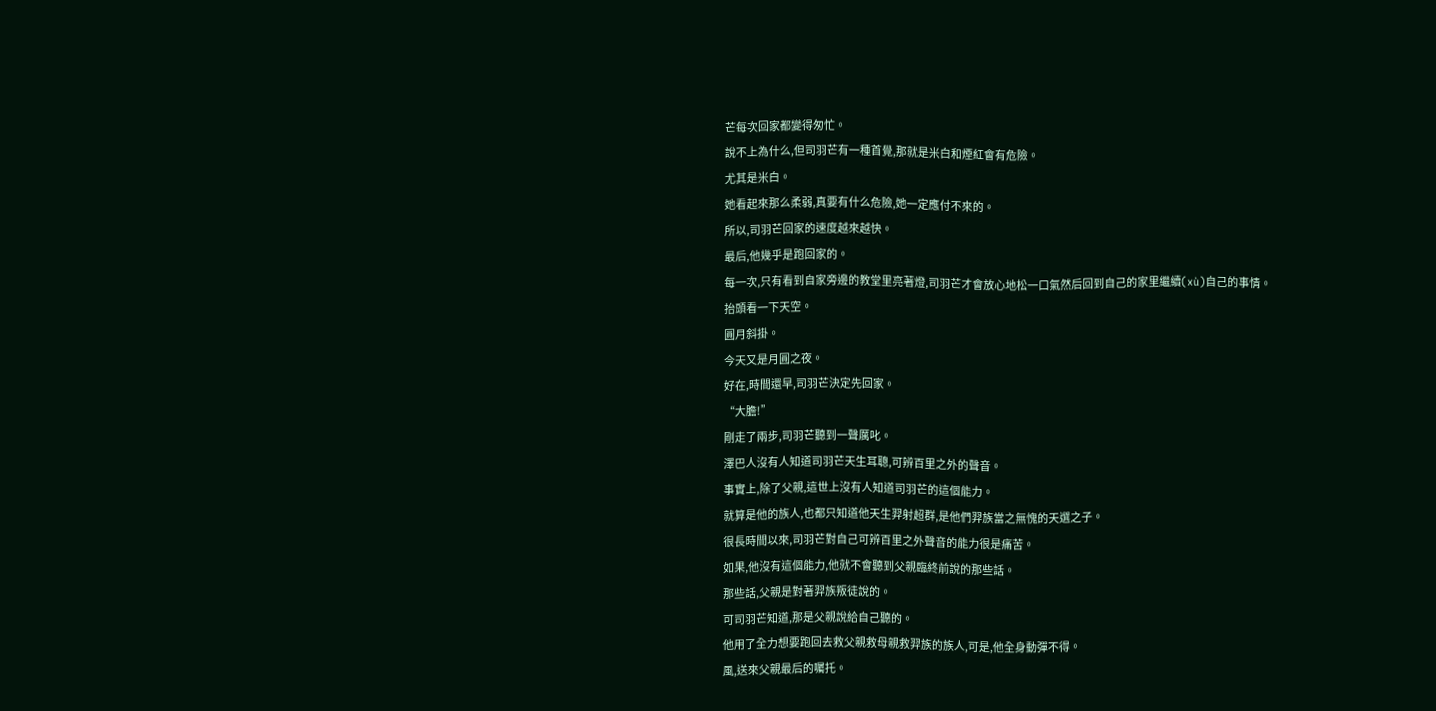芒每次回家都變得匆忙。
說不上為什么,但司羽芒有一種首覺,那就是米白和煙紅會有危險。
尤其是米白。
她看起來那么柔弱,真要有什么危險,她一定應付不來的。
所以,司羽芒回家的速度越來越快。
最后,他幾乎是跑回家的。
每一次,只有看到自家旁邊的教堂里亮著燈,司羽芒才會放心地松一口氣然后回到自己的家里繼續(xù)自己的事情。
抬頭看一下天空。
圓月斜掛。
今天又是月圓之夜。
好在,時間還早,司羽芒決定先回家。
“大膽!”
剛走了兩步,司羽芒聽到一聲厲叱。
澤巴人沒有人知道司羽芒天生耳聰,可辨百里之外的聲音。
事實上,除了父親,這世上沒有人知道司羽芒的這個能力。
就算是他的族人,也都只知道他天生羿射超群,是他們羿族當之無愧的天選之子。
很長時間以來,司羽芒對自己可辨百里之外聲音的能力很是痛苦。
如果,他沒有這個能力,他就不會聽到父親臨終前說的那些話。
那些話,父親是對著羿族叛徒說的。
可司羽芒知道,那是父親說給自己聽的。
他用了全力想要跑回去救父親救母親救羿族的族人,可是,他全身動彈不得。
風,送來父親最后的囑托。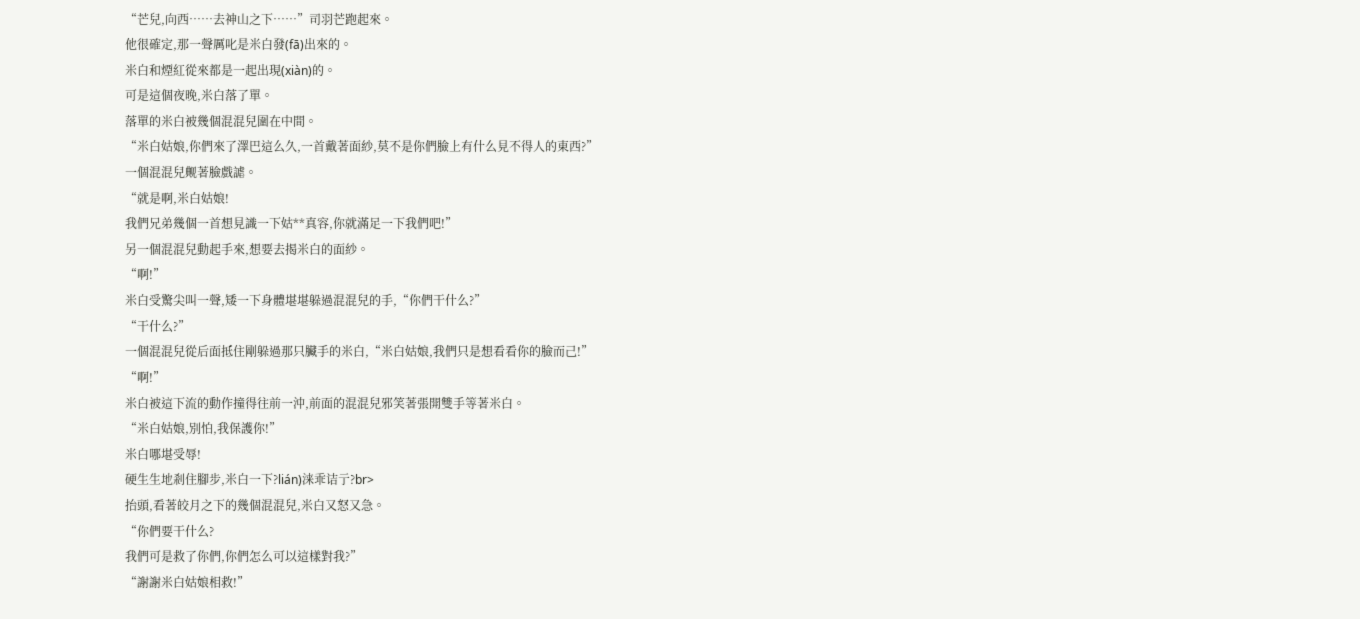“芒兒,向西……去神山之下……”司羽芒跑起來。
他很確定,那一聲厲叱是米白發(fā)出來的。
米白和煙紅從來都是一起出現(xiàn)的。
可是這個夜晚,米白落了單。
落單的米白被幾個混混兒圍在中間。
“米白姑娘,你們來了澤巴這么久,一首戴著面紗,莫不是你們臉上有什么見不得人的東西?”
一個混混兒觍著臉戲謔。
“就是啊,米白姑娘!
我們兄弟幾個一首想見識一下姑**真容,你就滿足一下我們吧!”
另一個混混兒動起手來,想要去揭米白的面紗。
“啊!”
米白受驚尖叫一聲,矮一下身體堪堪躲過混混兒的手,“你們干什么?”
“干什么?”
一個混混兒從后面抵住剛躲過那只臟手的米白,“米白姑娘,我們只是想看看你的臉而己!”
“啊!”
米白被這下流的動作撞得往前一沖,前面的混混兒邪笑著張開雙手等著米白。
“米白姑娘,別怕,我保護你!”
米白哪堪受辱!
硬生生地剎住腳步,米白一下?lián)涞乖诘亍?br>
抬頭,看著皎月之下的幾個混混兒,米白又怒又急。
“你們要干什么?
我們可是救了你們,你們怎么可以這樣對我?”
“謝謝米白姑娘相救!”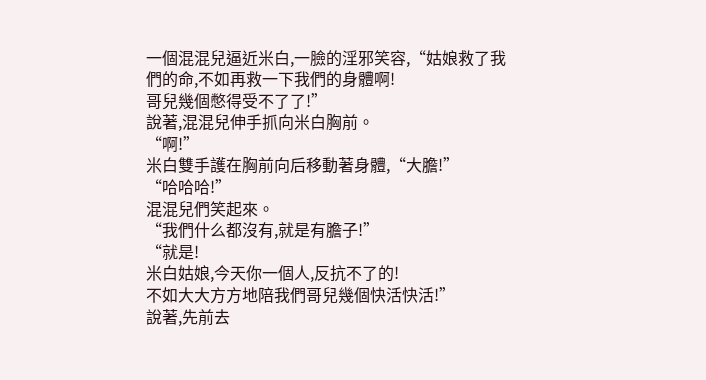一個混混兒逼近米白,一臉的淫邪笑容,“姑娘救了我們的命,不如再救一下我們的身體啊!
哥兒幾個憋得受不了了!”
說著,混混兒伸手抓向米白胸前。
“啊!”
米白雙手護在胸前向后移動著身體,“大膽!”
“哈哈哈!”
混混兒們笑起來。
“我們什么都沒有,就是有膽子!”
“就是!
米白姑娘,今天你一個人,反抗不了的!
不如大大方方地陪我們哥兒幾個快活快活!”
說著,先前去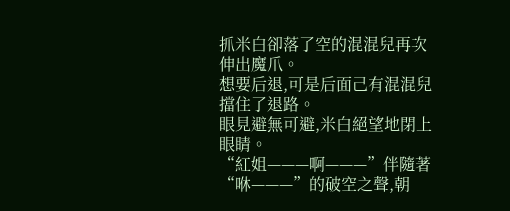抓米白卻落了空的混混兒再次伸出魔爪。
想要后退,可是后面己有混混兒擋住了退路。
眼見避無可避,米白絕望地閉上眼睛。
“紅姐———啊———”伴隨著“咻———”的破空之聲,朝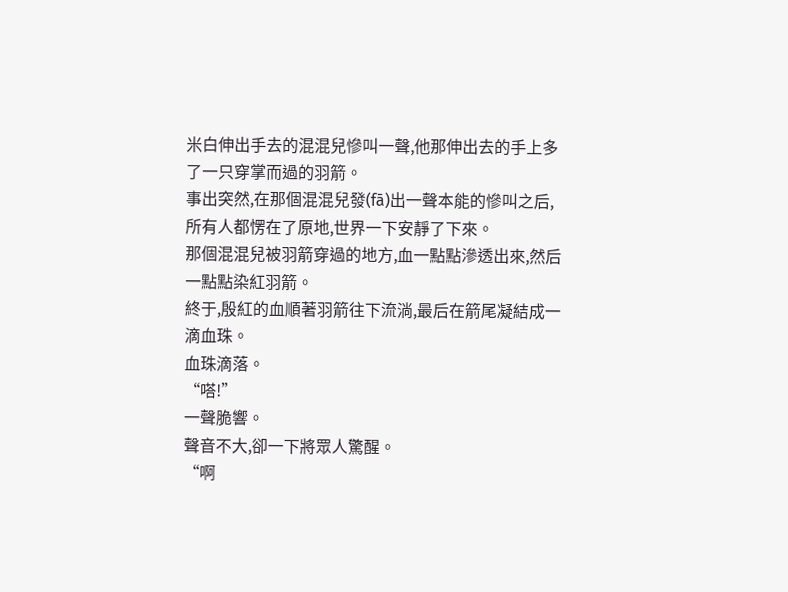米白伸出手去的混混兒慘叫一聲,他那伸出去的手上多了一只穿掌而過的羽箭。
事出突然,在那個混混兒發(fā)出一聲本能的慘叫之后,所有人都愣在了原地,世界一下安靜了下來。
那個混混兒被羽箭穿過的地方,血一點點滲透出來,然后一點點染紅羽箭。
終于,殷紅的血順著羽箭往下流淌,最后在箭尾凝結成一滴血珠。
血珠滴落。
“嗒!”
一聲脆響。
聲音不大,卻一下將眾人驚醒。
“啊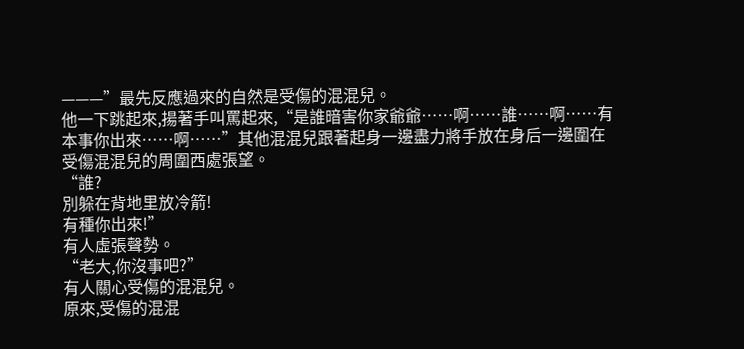———”最先反應過來的自然是受傷的混混兒。
他一下跳起來,揚著手叫罵起來,“是誰暗害你家爺爺……啊……誰……啊……有本事你出來……啊……”其他混混兒跟著起身一邊盡力將手放在身后一邊圍在受傷混混兒的周圍西處張望。
“誰?
別躲在背地里放冷箭!
有種你出來!”
有人虛張聲勢。
“老大,你沒事吧?”
有人關心受傷的混混兒。
原來,受傷的混混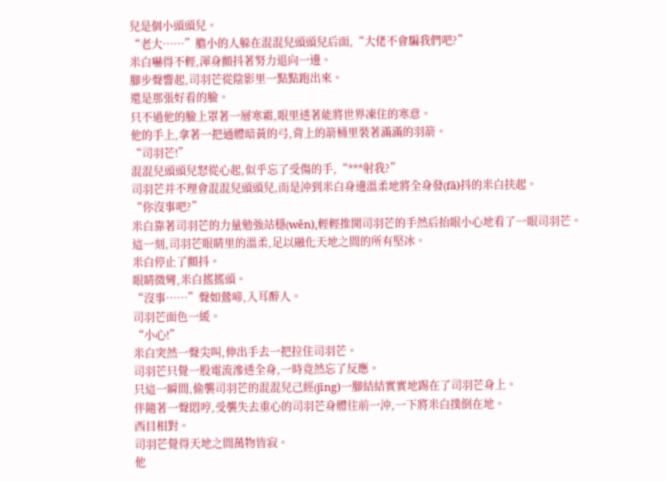兒是個小頭頭兒。
“老大……”膽小的人躲在混混兒頭頭兒后面,“大佬不會騙我們吧?”
米白嚇得不輕,渾身顫抖著努力退向一邊。
腳步聲響起,司羽芒從陰影里一點點跑出來。
還是那張好看的臉。
只不過他的臉上罩著一層寒霜,眼里透著能將世界凍住的寒意。
他的手上,拿著一把通體暗黃的弓,背上的箭桶里裝著滿滿的羽箭。
“司羽芒!”
混混兒頭頭兒怒從心起,似乎忘了受傷的手,“***射我?”
司羽芒并不理會混混兒頭頭兒,而是沖到米白身邊溫柔地將全身發(fā)抖的米白扶起。
“你沒事吧?”
米白靠著司羽芒的力量勉強站穩(wěn),輕輕推開司羽芒的手然后抬眼小心地看了一眼司羽芒。
這一刻,司羽芒眼睛里的溫柔,足以融化天地之間的所有堅冰。
米白停止了顫抖。
眼睛微彎,米白搖搖頭。
“沒事……”聲如鶯啼,入耳醉人。
司羽芒面色一緩。
“小心!”
米白突然一聲尖叫,伸出手去一把拉住司羽芒。
司羽芒只覺一股電流滲透全身,一時竟然忘了反應。
只這一瞬間,偷襲司羽芒的混混兒己經(jīng)一腳結結實實地踢在了司羽芒身上。
伴隨著一聲悶哼,受襲失去重心的司羽芒身體往前一沖,一下將米白撲倒在地。
西目相對。
司羽芒覺得天地之間萬物皆寂。
他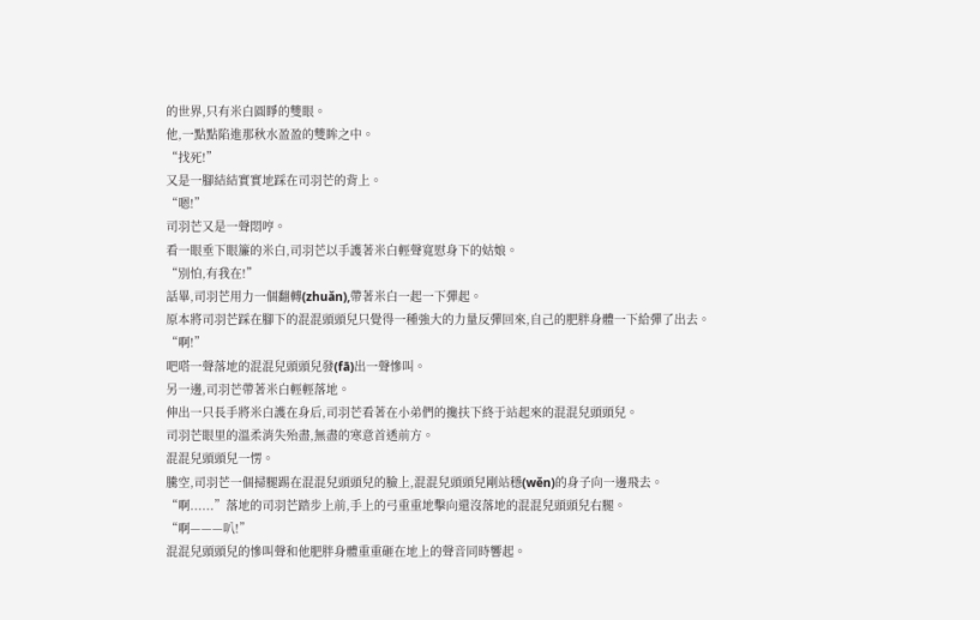的世界,只有米白圓睜的雙眼。
他,一點點陷進那秋水盈盈的雙眸之中。
“找死!”
又是一腳結結實實地踩在司羽芒的背上。
“嗯!”
司羽芒又是一聲悶哼。
看一眼垂下眼簾的米白,司羽芒以手護著米白輕聲寬慰身下的姑娘。
“別怕,有我在!”
話畢,司羽芒用力一個翻轉(zhuǎn),帶著米白一起一下彈起。
原本將司羽芒踩在腳下的混混頭頭兒只覺得一種強大的力量反彈回來,自己的肥胖身體一下給彈了出去。
“啊!”
吧嗒一聲落地的混混兒頭頭兒發(fā)出一聲慘叫。
另一邊,司羽芒帶著米白輕輕落地。
伸出一只長手將米白護在身后,司羽芒看著在小弟們的攙扶下終于站起來的混混兒頭頭兒。
司羽芒眼里的溫柔消失殆盡,無盡的寒意首透前方。
混混兒頭頭兒一愣。
騰空,司羽芒一個掃腿踢在混混兒頭頭兒的臉上,混混兒頭頭兒剛站穩(wěn)的身子向一邊飛去。
“啊......”落地的司羽芒踏步上前,手上的弓重重地擊向還沒落地的混混兒頭頭兒右腿。
“啊———叭!”
混混兒頭頭兒的慘叫聲和他肥胖身體重重砸在地上的聲音同時響起。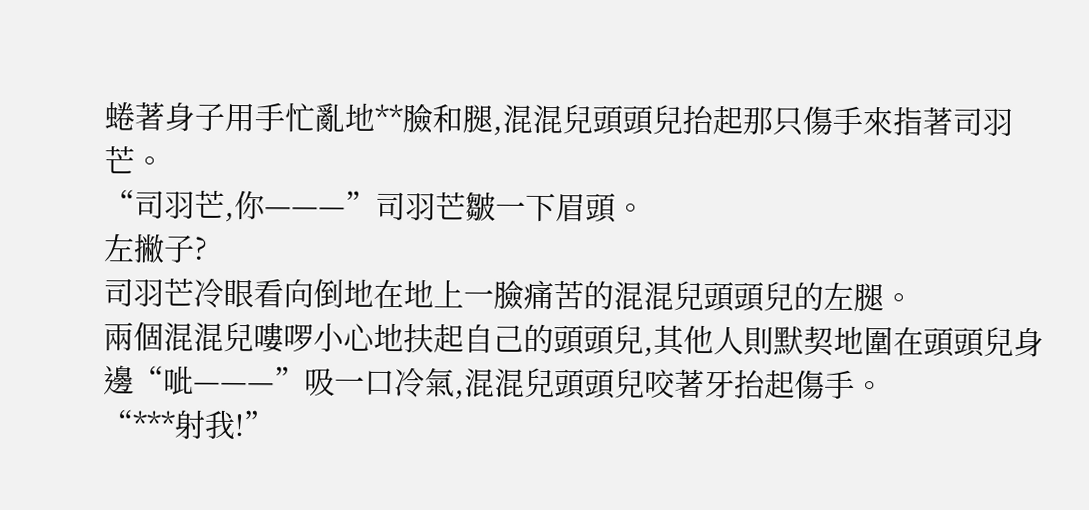蜷著身子用手忙亂地**臉和腿,混混兒頭頭兒抬起那只傷手來指著司羽芒。
“司羽芒,你———”司羽芒皺一下眉頭。
左撇子?
司羽芒冷眼看向倒地在地上一臉痛苦的混混兒頭頭兒的左腿。
兩個混混兒嘍啰小心地扶起自己的頭頭兒,其他人則默契地圍在頭頭兒身邊“呲———”吸一口冷氣,混混兒頭頭兒咬著牙抬起傷手。
“***射我!”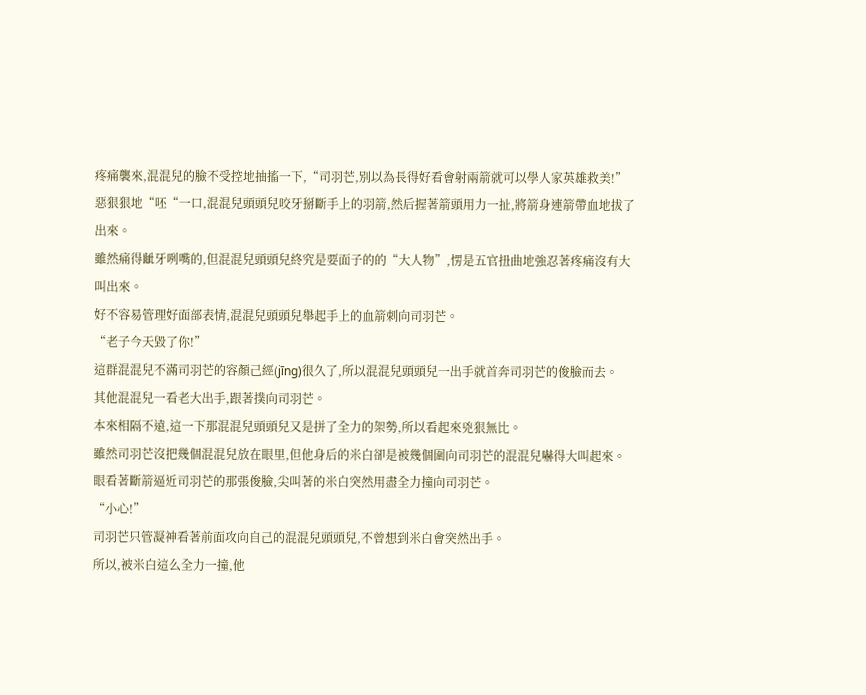疼痛襲來,混混兒的臉不受控地抽搐一下,“司羽芒,別以為長得好看會射兩箭就可以學人家英雄救美!”
惡狠狠地“呸“一口,混混兒頭頭兒咬牙掰斷手上的羽箭,然后握著箭頭用力一扯,將箭身連箭帶血地拔了出來。
雖然痛得齜牙咧嘴的,但混混兒頭頭兒終究是要面子的的“大人物”,愣是五官扭曲地強忍著疼痛沒有大叫出來。
好不容易管理好面部表情,混混兒頭頭兒舉起手上的血箭刺向司羽芒。
“老子今天毀了你!”
這群混混兒不滿司羽芒的容顏己經(jīng)很久了,所以混混兒頭頭兒一出手就首奔司羽芒的俊臉而去。
其他混混兒一看老大出手,跟著撲向司羽芒。
本來相隔不遠,這一下那混混兒頭頭兒又是拼了全力的架勢,所以看起來兇狠無比。
雖然司羽芒沒把幾個混混兒放在眼里,但他身后的米白卻是被幾個圍向司羽芒的混混兒嚇得大叫起來。
眼看著斷箭逼近司羽芒的那張俊臉,尖叫著的米白突然用盡全力撞向司羽芒。
“小心!”
司羽芒只管凝神看著前面攻向自己的混混兒頭頭兒,不曾想到米白會突然出手。
所以,被米白這么全力一撞,他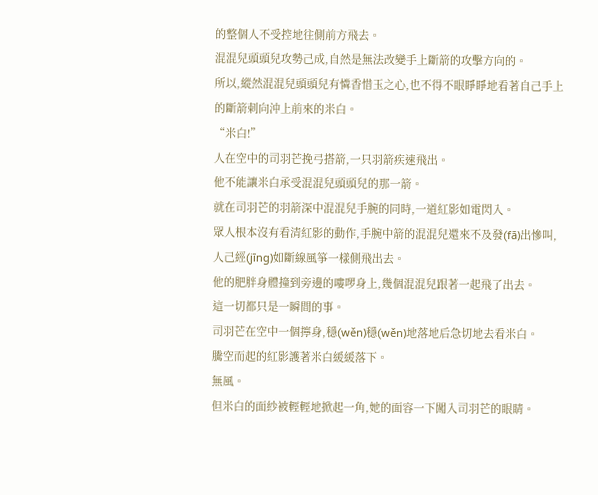的整個人不受控地往側前方飛去。
混混兒頭頭兒攻勢己成,自然是無法改變手上斷箭的攻擊方向的。
所以,縱然混混兒頭頭兒有憐香惜玉之心,也不得不眼睜睜地看著自己手上的斷箭刺向沖上前來的米白。
“米白!”
人在空中的司羽芒挽弓搭箭,一只羽箭疾速飛出。
他不能讓米白承受混混兒頭頭兒的那一箭。
就在司羽芒的羽箭深中混混兒手腕的同時,一道紅影如電閃入。
眾人根本沒有看清紅影的動作,手腕中箭的混混兒還來不及發(fā)出慘叫,人己經(jīng)如斷線風箏一樣側飛出去。
他的肥胖身體撞到旁邊的嘍啰身上,幾個混混兒跟著一起飛了出去。
這一切都只是一瞬間的事。
司羽芒在空中一個擰身,穩(wěn)穩(wěn)地落地后急切地去看米白。
騰空而起的紅影護著米白緩緩落下。
無風。
但米白的面紗被輕輕地掀起一角,她的面容一下闖入司羽芒的眼睛。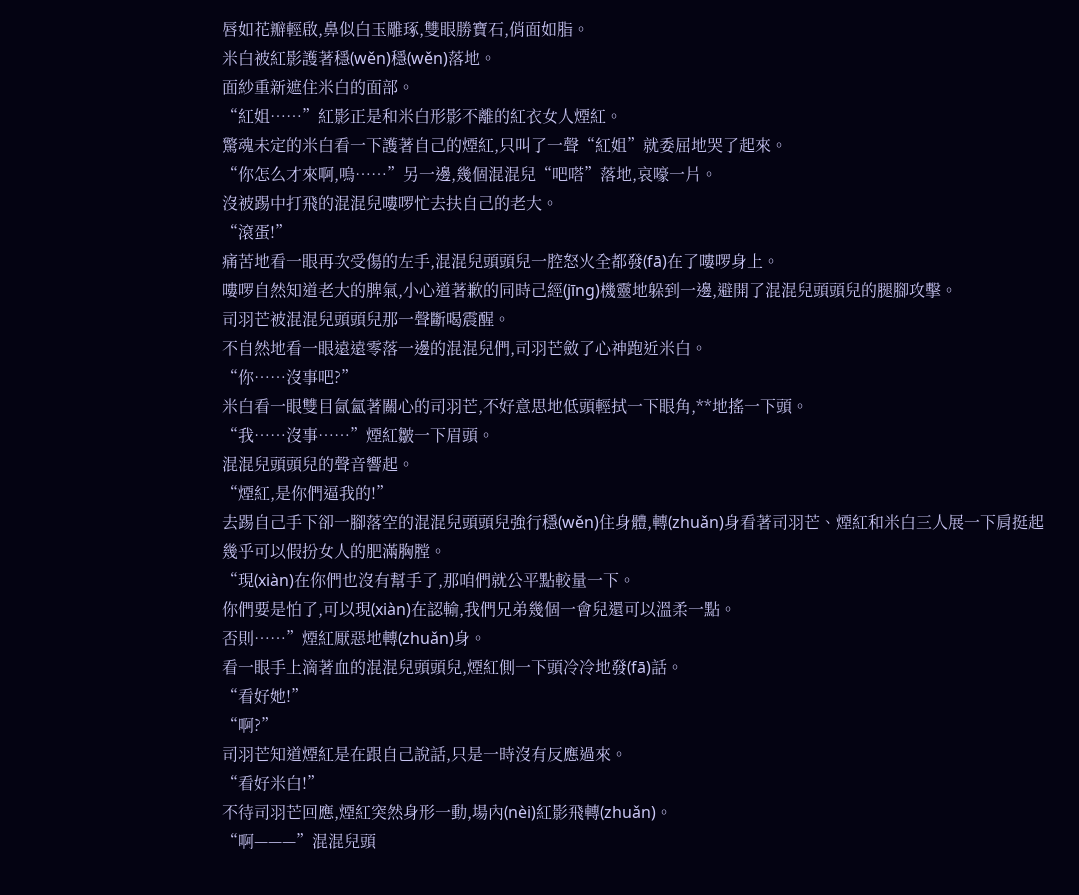唇如花瓣輕啟,鼻似白玉雕琢,雙眼勝寶石,俏面如脂。
米白被紅影護著穩(wěn)穩(wěn)落地。
面紗重新遮住米白的面部。
“紅姐……”紅影正是和米白形影不離的紅衣女人煙紅。
驚魂未定的米白看一下護著自己的煙紅,只叫了一聲“紅姐”就委屈地哭了起來。
“你怎么才來啊,嗚……”另一邊,幾個混混兒“吧嗒”落地,哀嚎一片。
沒被踢中打飛的混混兒嘍啰忙去扶自己的老大。
“滾蛋!”
痛苦地看一眼再次受傷的左手,混混兒頭頭兒一腔怒火全都發(fā)在了嘍啰身上。
嘍啰自然知道老大的脾氣,小心道著歉的同時己經(jīng)機靈地躲到一邊,避開了混混兒頭頭兒的腿腳攻擊。
司羽芒被混混兒頭頭兒那一聲斷喝震醒。
不自然地看一眼遠遠零落一邊的混混兒們,司羽芒斂了心神跑近米白。
“你……沒事吧?”
米白看一眼雙目氤氳著關心的司羽芒,不好意思地低頭輕拭一下眼角,**地搖一下頭。
“我……沒事……”煙紅皺一下眉頭。
混混兒頭頭兒的聲音響起。
“煙紅,是你們逼我的!”
去踢自己手下卻一腳落空的混混兒頭頭兒強行穩(wěn)住身體,轉(zhuǎn)身看著司羽芒、煙紅和米白三人展一下肩挺起幾乎可以假扮女人的肥滿胸膛。
“現(xiàn)在你們也沒有幫手了,那咱們就公平點較量一下。
你們要是怕了,可以現(xiàn)在認輸,我們兄弟幾個一會兒還可以溫柔一點。
否則……”煙紅厭惡地轉(zhuǎn)身。
看一眼手上滴著血的混混兒頭頭兒,煙紅側一下頭冷冷地發(fā)話。
“看好她!”
“啊?”
司羽芒知道煙紅是在跟自己說話,只是一時沒有反應過來。
“看好米白!”
不待司羽芒回應,煙紅突然身形一動,場內(nèi)紅影飛轉(zhuǎn)。
“啊———”混混兒頭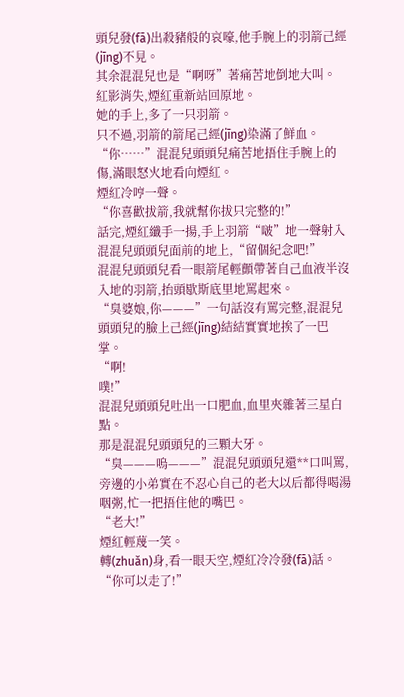頭兒發(fā)出殺豬般的哀嚎,他手腕上的羽箭己經(jīng)不見。
其余混混兒也是“啊呀”著痛苦地倒地大叫。
紅影消失,煙紅重新站回原地。
她的手上,多了一只羽箭。
只不過,羽箭的箭尾己經(jīng)染滿了鮮血。
“你……”混混兒頭頭兒痛苦地捂住手腕上的傷,滿眼怒火地看向煙紅。
煙紅冷哼一聲。
“你喜歡拔箭,我就幫你拔只完整的!”
話完,煙紅纖手一揚,手上羽箭“啵”地一聲射入混混兒頭頭兒面前的地上,“留個紀念吧!”
混混兒頭頭兒看一眼箭尾輕顫帶著自己血液半沒入地的羽箭,抬頭歇斯底里地罵起來。
“臭婆娘,你———”一句話沒有罵完整,混混兒頭頭兒的臉上己經(jīng)結結實實地挨了一巴掌。
“啊!
噗!”
混混兒頭頭兒吐出一口肥血,血里夾雜著三星白點。
那是混混兒頭頭兒的三顆大牙。
“臭———嗚———”混混兒頭頭兒還**口叫罵,旁邊的小弟實在不忍心自己的老大以后都得喝湯咽粥,忙一把捂住他的嘴巴。
“老大!”
煙紅輕蔑一笑。
轉(zhuǎn)身,看一眼天空,煙紅冷冷發(fā)話。
“你可以走了!”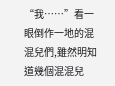“我……”看一眼倒作一地的混混兒們,雖然明知道幾個混混兒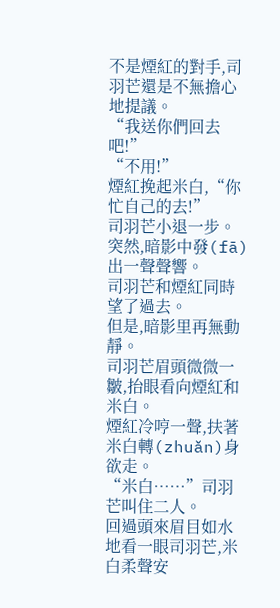不是煙紅的對手,司羽芒還是不無擔心地提議。
“我送你們回去吧!”
“不用!”
煙紅挽起米白,“你忙自己的去!”
司羽芒小退一步。
突然,暗影中發(fā)出一聲聲響。
司羽芒和煙紅同時望了過去。
但是,暗影里再無動靜。
司羽芒眉頭微微一皺,抬眼看向煙紅和米白。
煙紅冷哼一聲,扶著米白轉(zhuǎn)身欲走。
“米白……”司羽芒叫住二人。
回過頭來眉目如水地看一眼司羽芒,米白柔聲安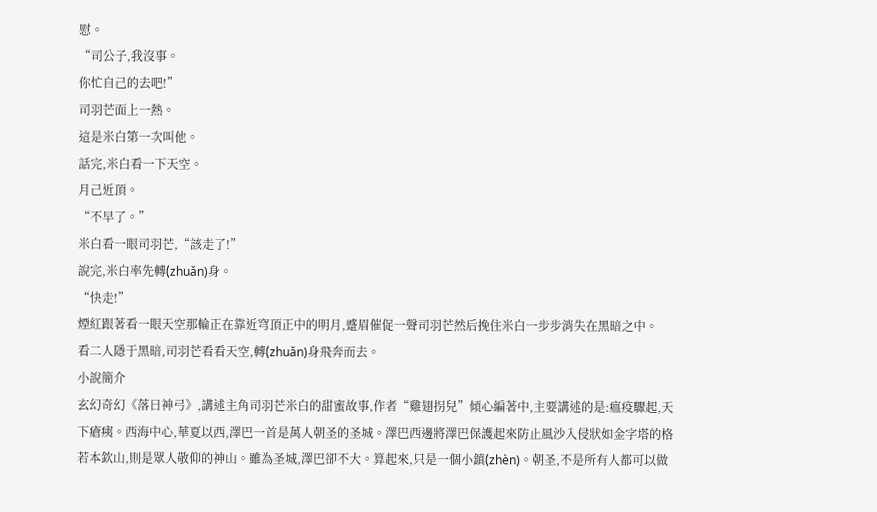慰。
“司公子,我沒事。
你忙自己的去吧!”
司羽芒面上一熱。
這是米白第一次叫他。
話完,米白看一下天空。
月己近頂。
“不早了。”
米白看一眼司羽芒,“該走了!”
說完,米白率先轉(zhuǎn)身。
“快走!”
煙紅跟著看一眼天空那輪正在靠近穹頂正中的明月,蹙眉催促一聲司羽芒然后挽住米白一步步消失在黑暗之中。
看二人隱于黑暗,司羽芒看看天空,轉(zhuǎn)身飛奔而去。
小說簡介
玄幻奇幻《落日神弓》,講述主角司羽芒米白的甜蜜故事,作者“雞翅拐兒”傾心編著中,主要講述的是:瘟疫驟起,天下瘡痍。西海中心,華夏以西,澤巴一首是萬人朝圣的圣城。澤巴西邊將澤巴保護起來防止風沙入侵狀如金字塔的格若本欽山,則是眾人敬仰的神山。雖為圣城,澤巴卻不大。算起來,只是一個小鎮(zhèn)。朝圣,不是所有人都可以做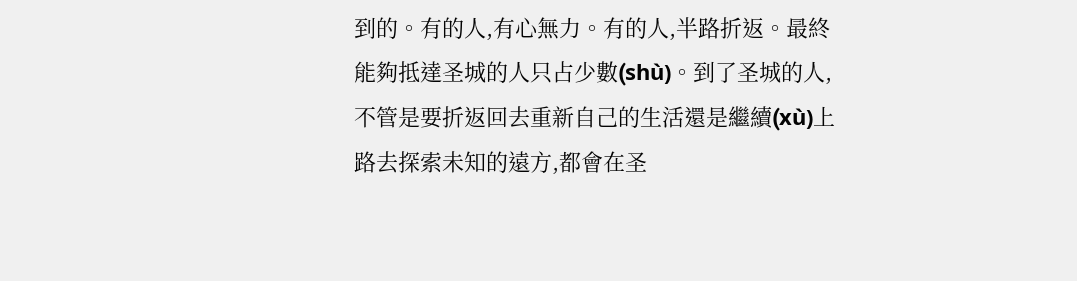到的。有的人,有心無力。有的人,半路折返。最終能夠抵達圣城的人只占少數(shù)。到了圣城的人,不管是要折返回去重新自己的生活還是繼續(xù)上路去探索未知的遠方,都會在圣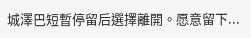城澤巴短暫停留后選擇離開。愿意留下...